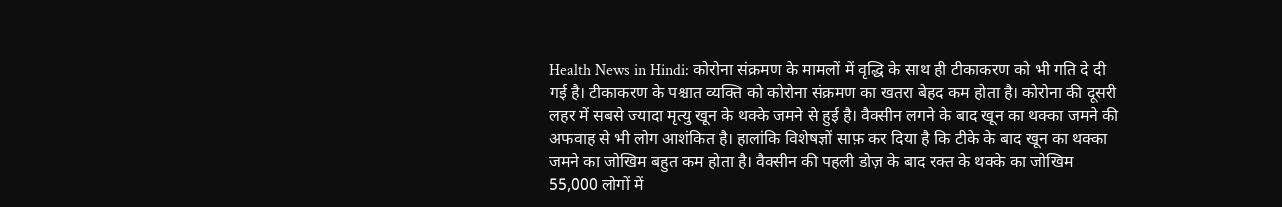Health News in Hindi: कोरोना संक्रमण के मामलों में वृद्धि के साथ ही टीकाकरण को भी गति दे दी गई है। टीकाकरण के पश्चात व्यक्ति को कोरोना संक्रमण का खतरा बेहद कम होता है। कोरोना की दूसरी लहर में सबसे ज्यादा मृत्यु खून के थक्के जमने से हुई है। वैक्सीन लगने के बाद खून का थक्का जमने की अफवाह से भी लोग आशंकित है। हालांकि विशेषज्ञों साफ़ कर दिया है कि टीके के बाद खून का थक्का जमने का जोखिम बहुत कम होता है। वैक्सीन की पहली डोज़ के बाद रक्त के थक्के का जोखिम 55,000 लोगों में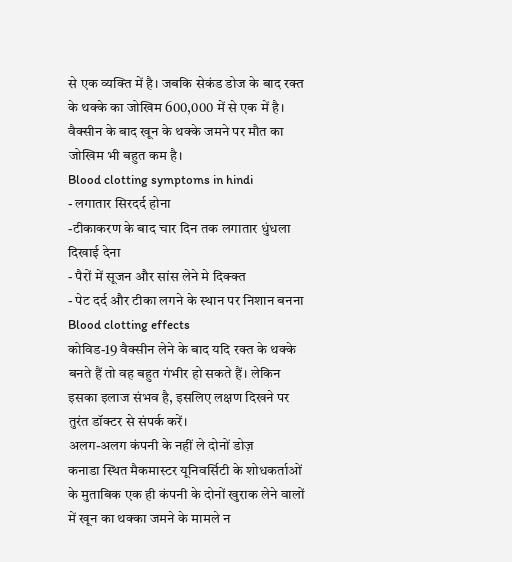से एक व्यक्ति में है। जबकि सेकंड डोज के बाद रक्त के थक्के का जोखिम 600,000 में से एक में है। वैक्सीन के बाद खून के थक्के जमने पर मौत का जोखिम भी बहुत कम है।
Blood clotting symptoms in hindi
- लगातार सिरदर्द होना
-टीकाकरण के बाद चार दिन तक लगातार धुंधला दिखाई देना
- पैरों में सूजन और सांस लेने मे दिक्क्त
- पेट दर्द और टीका लगने के स्थान पर निशान बनना
Blood clotting effects
कोविड-19 वैक्सीन लेने के बाद यदि रक्त के थक्के बनते हैं तो वह बहुत गंभीर हो सकते हैं। लेकिन इसका इलाज संभव है, इसलिए लक्षण दिखने पर तुरंत डॉक्टर से संपर्क करें।
अलग-अलग कंपनी के नहीं ले दोनों डोज़
कनाडा स्थित मैकमास्टर यूनिवर्सिटी के शोधकर्ताओं के मुताबिक एक ही कंपनी के दोनों खुराक लेने वालों में खून का थक्का जमने के मामले न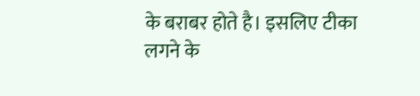के बराबर होते है। इसलिए टीका लगने के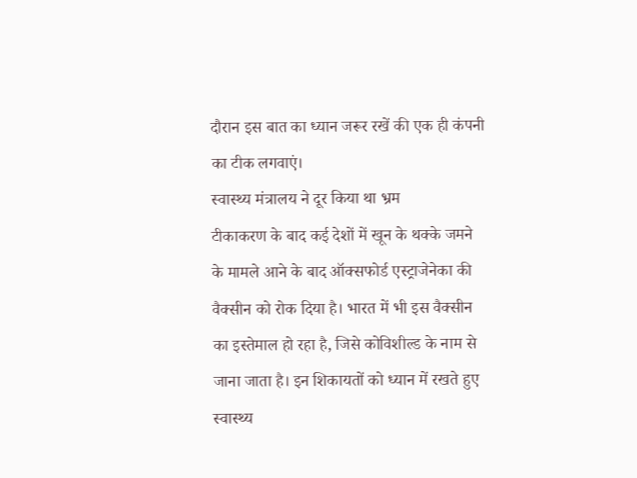दौरान इस बात का ध्यान जरूर रखें की एक ही कंपनी का टीक लगवाएं।
स्वास्थ्य मंत्रालय ने दूर किया था भ्रम
टीकाकरण के बाद कई देशों में खून के थक्के जमने के मामले आने के बाद ऑक्सफोर्ड एस्ट्राजेनेका की वैक्सीन को रोक दिया है। भारत में भी इस वैक्सीन का इस्तेमाल हो रहा है, जिसे कोविशील्ड के नाम से जाना जाता है। इन शिकायतों को ध्यान में रखते हुए स्वास्थ्य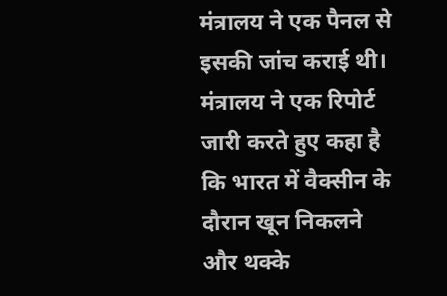मंत्रालय ने एक पैनल से इसकी जांच कराई थी। मंत्रालय ने एक रिपोर्ट जारी करते हुए कहा है कि भारत में वैक्सीन के दौरान खून निकलने और थक्के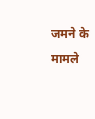जमने के मामले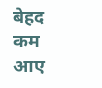बेहद कम आए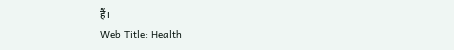हैं।
Web Title: Health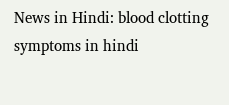News in Hindi: blood clotting symptoms in hindi